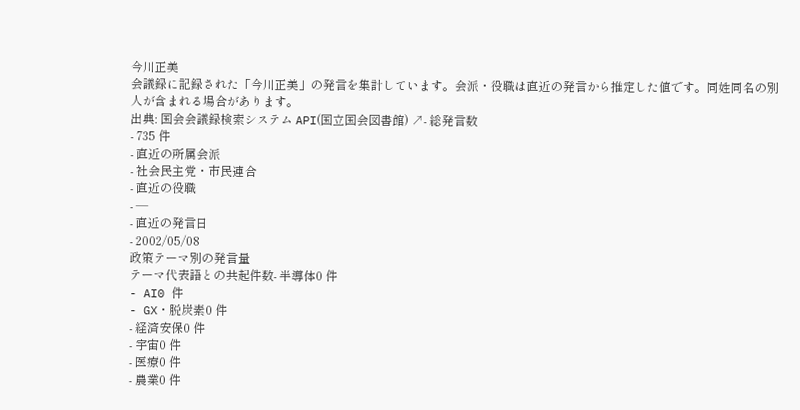今川正美
会議録に記録された「今川正美」の発言を集計しています。会派・役職は直近の発言から推定した値です。同姓同名の別人が含まれる場合があります。
出典: 国会会議録検索システム API(国立国会図書館) ↗- 総発言数
- 735 件
- 直近の所属会派
- 社会民主党・市民連合
- 直近の役職
- —
- 直近の発言日
- 2002/05/08
政策テーマ別の発言量
テーマ代表語との共起件数- 半導体0 件
- AI0 件
- GX・脱炭素0 件
- 経済安保0 件
- 宇宙0 件
- 医療0 件
- 農業0 件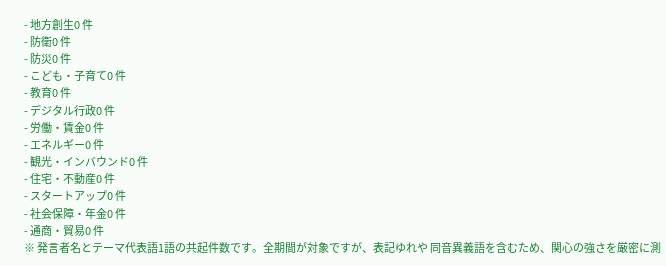- 地方創生0 件
- 防衛0 件
- 防災0 件
- こども・子育て0 件
- 教育0 件
- デジタル行政0 件
- 労働・賃金0 件
- エネルギー0 件
- 観光・インバウンド0 件
- 住宅・不動産0 件
- スタートアップ0 件
- 社会保障・年金0 件
- 通商・貿易0 件
※ 発言者名とテーマ代表語1語の共起件数です。全期間が対象ですが、表記ゆれや 同音異義語を含むため、関心の強さを厳密に測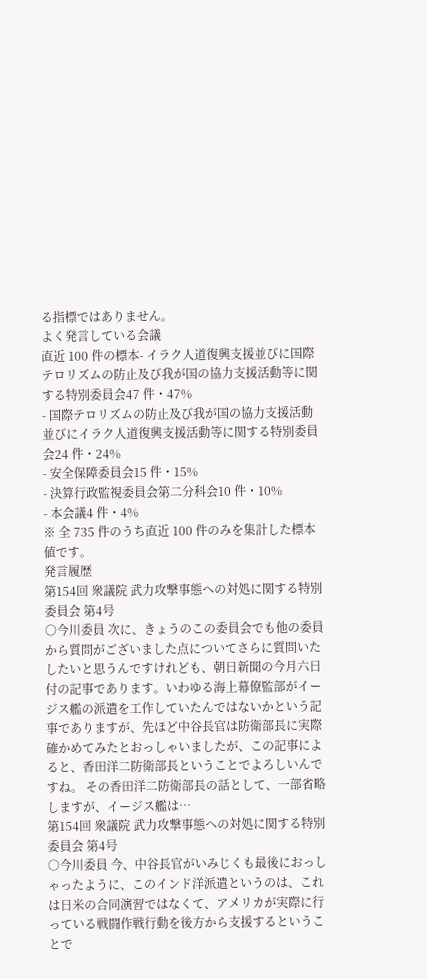る指標ではありません。
よく発言している会議
直近 100 件の標本- イラク人道復興支援並びに国際テロリズムの防止及び我が国の協力支援活動等に関する特別委員会47 件・47%
- 国際テロリズムの防止及び我が国の協力支援活動並びにイラク人道復興支援活動等に関する特別委員会24 件・24%
- 安全保障委員会15 件・15%
- 決算行政監視委員会第二分科会10 件・10%
- 本会議4 件・4%
※ 全 735 件のうち直近 100 件のみを集計した標本値です。
発言履歴
第154回 衆議院 武力攻撃事態への対処に関する特別委員会 第4号
○今川委員 次に、きょうのこの委員会でも他の委員から質問がございました点についてさらに質問いたしたいと思うんですけれども、朝日新聞の今月六日付の記事であります。いわゆる海上幕僚監部がイージス艦の派遣を工作していたんではないかという記事でありますが、先ほど中谷長官は防衛部長に実際確かめてみたとおっしゃいましたが、この記事によると、香田洋二防衛部長ということでよろしいんですね。 その香田洋二防衛部長の話として、一部省略しますが、イージス艦は…
第154回 衆議院 武力攻撃事態への対処に関する特別委員会 第4号
○今川委員 今、中谷長官がいみじくも最後におっしゃったように、このインド洋派遣というのは、これは日米の合同演習ではなくて、アメリカが実際に行っている戦闘作戦行動を後方から支援するということで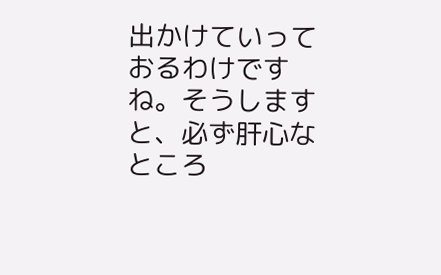出かけていっておるわけですね。そうしますと、必ず肝心なところ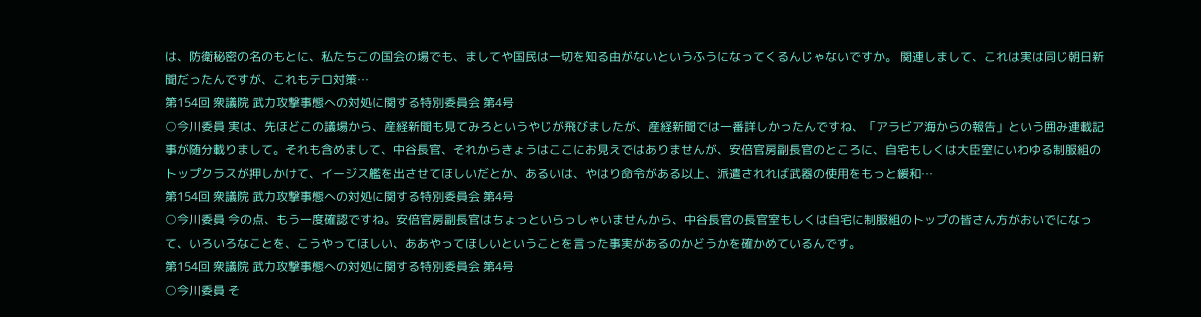は、防衛秘密の名のもとに、私たちこの国会の場でも、ましてや国民は一切を知る由がないというふうになってくるんじゃないですか。 関連しまして、これは実は同じ朝日新聞だったんですが、これもテロ対策…
第154回 衆議院 武力攻撃事態への対処に関する特別委員会 第4号
○今川委員 実は、先ほどこの議場から、産経新聞も見てみろというやじが飛びましたが、産経新聞では一番詳しかったんですね、「アラビア海からの報告」という囲み連載記事が随分載りまして。それも含めまして、中谷長官、それからきょうはここにお見えではありませんが、安倍官房副長官のところに、自宅もしくは大臣室にいわゆる制服組のトップクラスが押しかけて、イージス艦を出させてほしいだとか、あるいは、やはり命令がある以上、派遣されれば武器の使用をもっと緩和…
第154回 衆議院 武力攻撃事態への対処に関する特別委員会 第4号
○今川委員 今の点、もう一度確認ですね。安倍官房副長官はちょっといらっしゃいませんから、中谷長官の長官室もしくは自宅に制服組のトップの皆さん方がおいでになって、いろいろなことを、こうやってほしい、ああやってほしいということを言った事実があるのかどうかを確かめているんです。
第154回 衆議院 武力攻撃事態への対処に関する特別委員会 第4号
○今川委員 そ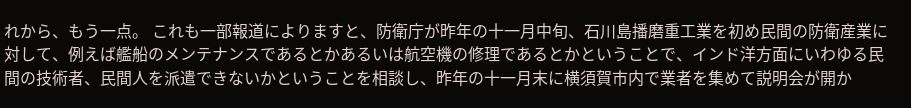れから、もう一点。 これも一部報道によりますと、防衛庁が昨年の十一月中旬、石川島播磨重工業を初め民間の防衛産業に対して、例えば艦船のメンテナンスであるとかあるいは航空機の修理であるとかということで、インド洋方面にいわゆる民間の技術者、民間人を派遣できないかということを相談し、昨年の十一月末に横須賀市内で業者を集めて説明会が開か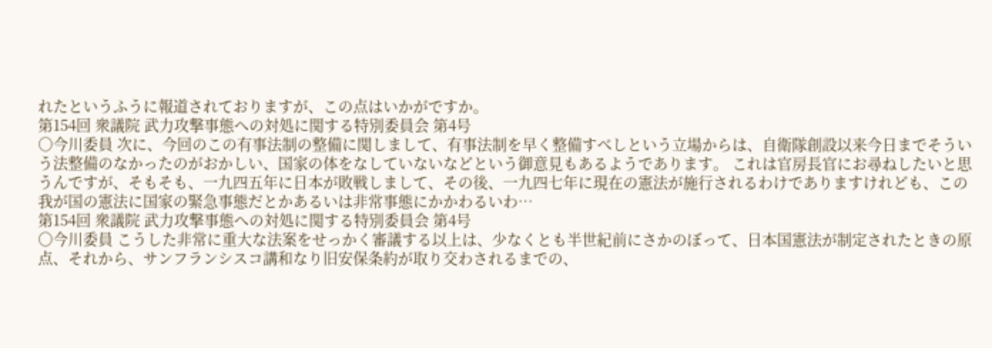れたというふうに報道されておりますが、この点はいかがですか。
第154回 衆議院 武力攻撃事態への対処に関する特別委員会 第4号
○今川委員 次に、今回のこの有事法制の整備に関しまして、有事法制を早く整備すべしという立場からは、自衛隊創設以来今日までそういう法整備のなかったのがおかしい、国家の体をなしていないなどという御意見もあるようであります。 これは官房長官にお尋ねしたいと思うんですが、そもそも、一九四五年に日本が敗戦しまして、その後、一九四七年に現在の憲法が施行されるわけでありますけれども、この我が国の憲法に国家の緊急事態だとかあるいは非常事態にかかわるいわ…
第154回 衆議院 武力攻撃事態への対処に関する特別委員会 第4号
○今川委員 こうした非常に重大な法案をせっかく審議する以上は、少なくとも半世紀前にさかのぼって、日本国憲法が制定されたときの原点、それから、サンフランシスコ講和なり旧安保条約が取り交わされるまでの、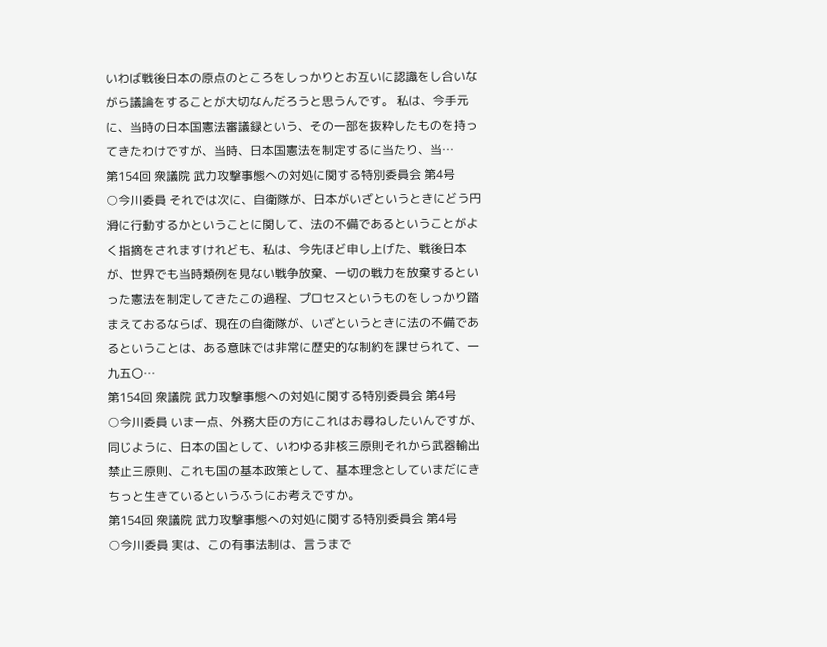いわば戦後日本の原点のところをしっかりとお互いに認識をし合いながら議論をすることが大切なんだろうと思うんです。 私は、今手元に、当時の日本国憲法審議録という、その一部を抜粋したものを持ってきたわけですが、当時、日本国憲法を制定するに当たり、当…
第154回 衆議院 武力攻撃事態への対処に関する特別委員会 第4号
○今川委員 それでは次に、自衛隊が、日本がいざというときにどう円滑に行動するかということに関して、法の不備であるということがよく指摘をされますけれども、私は、今先ほど申し上げた、戦後日本が、世界でも当時類例を見ない戦争放棄、一切の戦力を放棄するといった憲法を制定してきたこの過程、プロセスというものをしっかり踏まえておるならば、現在の自衛隊が、いざというときに法の不備であるということは、ある意味では非常に歴史的な制約を課せられて、一九五〇…
第154回 衆議院 武力攻撃事態への対処に関する特別委員会 第4号
○今川委員 いま一点、外務大臣の方にこれはお尋ねしたいんですが、同じように、日本の国として、いわゆる非核三原則それから武器輸出禁止三原則、これも国の基本政策として、基本理念としていまだにきちっと生きているというふうにお考えですか。
第154回 衆議院 武力攻撃事態への対処に関する特別委員会 第4号
○今川委員 実は、この有事法制は、言うまで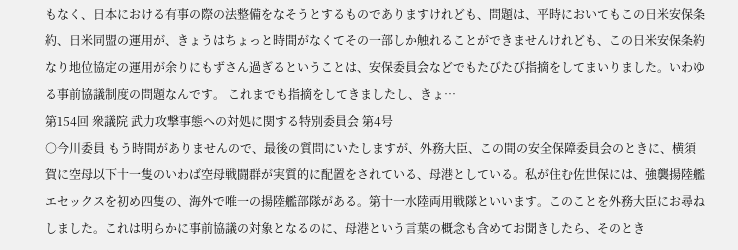もなく、日本における有事の際の法整備をなそうとするものでありますけれども、問題は、平時においてもこの日米安保条約、日米同盟の運用が、きょうはちょっと時間がなくてその一部しか触れることができませんけれども、この日米安保条約なり地位協定の運用が余りにもずさん過ぎるということは、安保委員会などでもたびたび指摘をしてまいりました。いわゆる事前協議制度の問題なんです。 これまでも指摘をしてきましたし、きょ…
第154回 衆議院 武力攻撃事態への対処に関する特別委員会 第4号
○今川委員 もう時間がありませんので、最後の質問にいたしますが、外務大臣、この間の安全保障委員会のときに、横須賀に空母以下十一隻のいわば空母戦闘群が実質的に配置をされている、母港としている。私が住む佐世保には、強襲揚陸艦エセックスを初め四隻の、海外で唯一の揚陸艦部隊がある。第十一水陸両用戦隊といいます。このことを外務大臣にお尋ねしました。これは明らかに事前協議の対象となるのに、母港という言葉の概念も含めてお聞きしたら、そのとき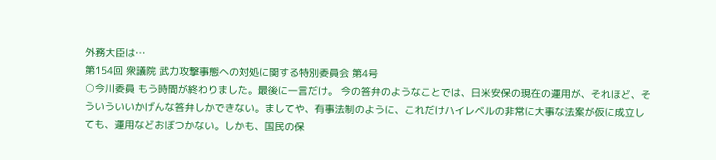外務大臣は…
第154回 衆議院 武力攻撃事態への対処に関する特別委員会 第4号
○今川委員 もう時間が終わりました。最後に一言だけ。 今の答弁のようなことでは、日米安保の現在の運用が、それほど、そういういいかげんな答弁しかできない。ましてや、有事法制のように、これだけハイレベルの非常に大事な法案が仮に成立しても、運用などおぼつかない。しかも、国民の保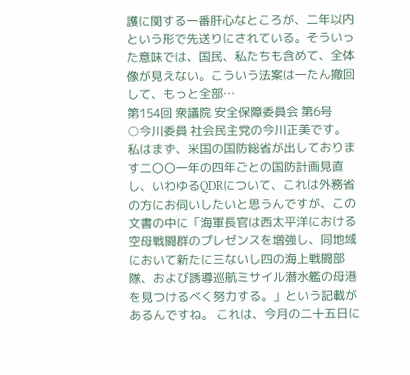護に関する一番肝心なところが、二年以内という形で先送りにされている。そういった意味では、国民、私たちも含めて、全体像が見えない。こういう法案は一たん撤回して、もっと全部…
第154回 衆議院 安全保障委員会 第6号
○今川委員 社会民主党の今川正美です。 私はまず、米国の国防総省が出しております二〇〇一年の四年ごとの国防計画見直し、いわゆるQDRについて、これは外務省の方にお伺いしたいと思うんですが、この文書の中に「海軍長官は西太平洋における空母戦闘群のプレゼンスを増強し、同地域において新たに三ないし四の海上戦闘部隊、および誘導巡航ミサイル潜水艦の母港を見つけるべく努力する。」という記載があるんですね。 これは、今月の二十五日に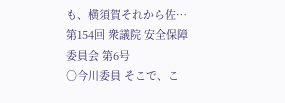も、横須賀それから佐…
第154回 衆議院 安全保障委員会 第6号
○今川委員 そこで、こ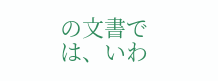の文書では、いわ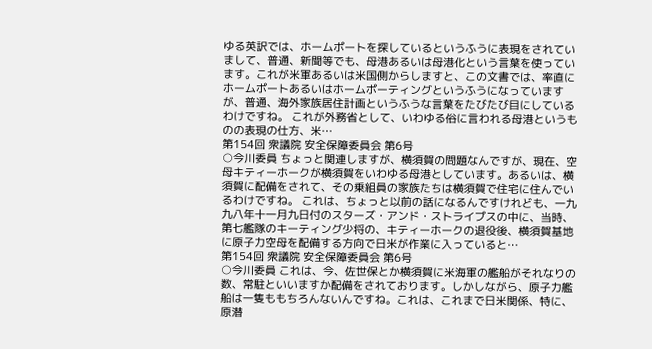ゆる英訳では、ホームポートを探しているというふうに表現をされていまして、普通、新聞等でも、母港あるいは母港化という言葉を使っています。これが米軍あるいは米国側からしますと、この文書では、率直にホームポートあるいはホームポーティングというふうになっていますが、普通、海外家族居住計画というふうな言葉をたびたび目にしているわけですね。 これが外務省として、いわゆる俗に言われる母港というものの表現の仕方、米…
第154回 衆議院 安全保障委員会 第6号
○今川委員 ちょっと関連しますが、横須賀の問題なんですが、現在、空母キティーホークが横須賀をいわゆる母港としています。あるいは、横須賀に配備をされて、その乗組員の家族たちは横須賀で住宅に住んでいるわけですね。 これは、ちょっと以前の話になるんですけれども、一九九八年十一月九日付のスターズ・アンド・ストライプスの中に、当時、第七艦隊のキーティング少将の、キティーホークの退役後、横須賀基地に原子力空母を配備する方向で日米が作業に入っていると…
第154回 衆議院 安全保障委員会 第6号
○今川委員 これは、今、佐世保とか横須賀に米海軍の艦船がそれなりの数、常駐といいますか配備をされております。しかしながら、原子力艦船は一隻ももちろんないんですね。これは、これまで日米関係、特に、原潜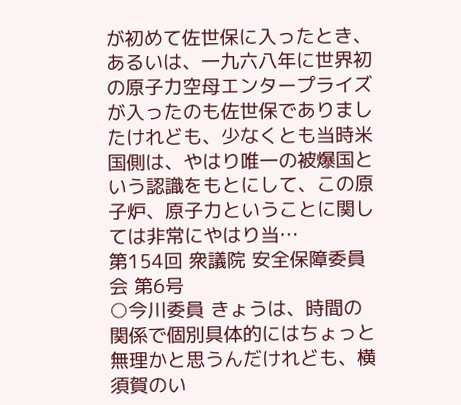が初めて佐世保に入ったとき、あるいは、一九六八年に世界初の原子力空母エンタープライズが入ったのも佐世保でありましたけれども、少なくとも当時米国側は、やはり唯一の被爆国という認識をもとにして、この原子炉、原子力ということに関しては非常にやはり当…
第154回 衆議院 安全保障委員会 第6号
○今川委員 きょうは、時間の関係で個別具体的にはちょっと無理かと思うんだけれども、横須賀のい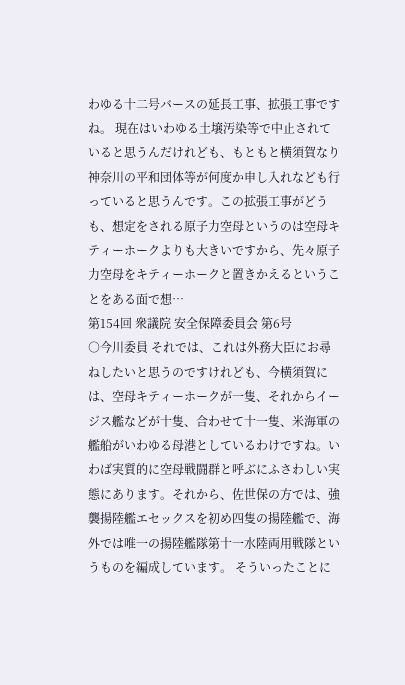わゆる十二号バースの延長工事、拡張工事ですね。 現在はいわゆる土壌汚染等で中止されていると思うんだけれども、もともと横須賀なり神奈川の平和団体等が何度か申し入れなども行っていると思うんです。この拡張工事がどうも、想定をされる原子力空母というのは空母キティーホークよりも大きいですから、先々原子力空母をキティーホークと置きかえるということをある面で想…
第154回 衆議院 安全保障委員会 第6号
○今川委員 それでは、これは外務大臣にお尋ねしたいと思うのですけれども、今横須賀には、空母キティーホークが一隻、それからイージス艦などが十隻、合わせて十一隻、米海軍の艦船がいわゆる母港としているわけですね。いわば実質的に空母戦闘群と呼ぶにふさわしい実態にあります。それから、佐世保の方では、強襲揚陸艦エセックスを初め四隻の揚陸艦で、海外では唯一の揚陸艦隊第十一水陸両用戦隊というものを編成しています。 そういったことに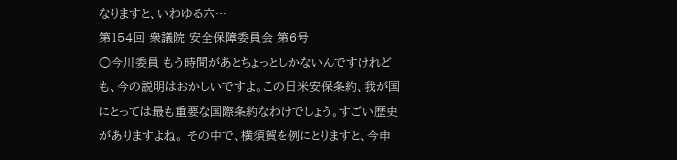なりますと、いわゆる六…
第154回 衆議院 安全保障委員会 第6号
○今川委員 もう時間があとちょっとしかないんですけれども、今の説明はおかしいですよ。この日米安保条約、我が国にとっては最も重要な国際条約なわけでしょう。すごい歴史がありますよね。 その中で、横須賀を例にとりますと、今申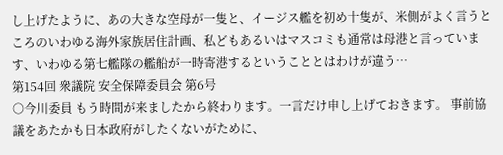し上げたように、あの大きな空母が一隻と、イージス艦を初め十隻が、米側がよく言うところのいわゆる海外家族居住計画、私どもあるいはマスコミも通常は母港と言っています、いわゆる第七艦隊の艦船が一時寄港するということとはわけが違う…
第154回 衆議院 安全保障委員会 第6号
○今川委員 もう時間が来ましたから終わります。一言だけ申し上げておきます。 事前協議をあたかも日本政府がしたくないがために、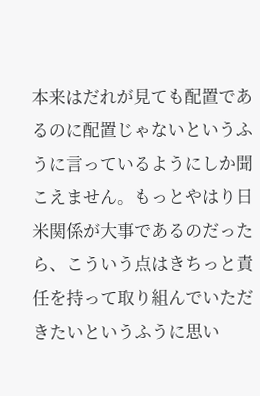本来はだれが見ても配置であるのに配置じゃないというふうに言っているようにしか聞こえません。もっとやはり日米関係が大事であるのだったら、こういう点はきちっと責任を持って取り組んでいただきたいというふうに思い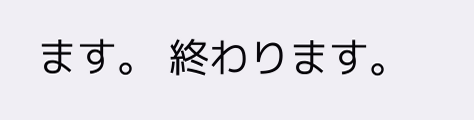ます。 終わります。